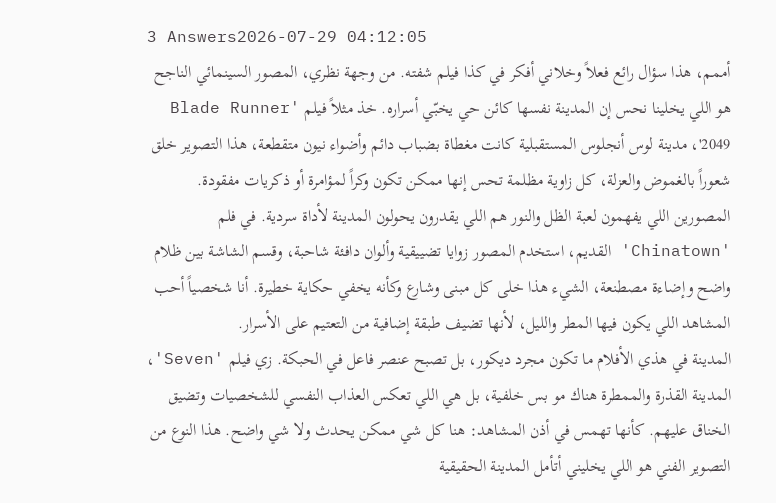3 Answers2026-07-29 04:12:05
أممم، هذا سؤال رائع فعلاً وخلاني أفكر في كذا فيلم شفته. من وجهة نظري، المصور السينمائي الناجح هو اللي يخلينا نحس إن المدينة نفسها كائن حي يخبّي أسراره. خذ مثلاً فيلم 'Blade Runner 2049'، مدينة لوس أنجلوس المستقبلية كانت مغطاة بضباب دائم وأضواء نيون متقطعة، هذا التصوير خلق شعوراً بالغموض والعزلة، كل زاوية مظلمة تحس إنها ممكن تكون وكراً لمؤامرة أو ذكريات مفقودة.
المصورين اللي يفهمون لعبة الظل والنور هم اللي يقدرون يحولون المدينة لأداة سردية. في فلم 'Chinatown' القديم، استخدم المصور زوايا تضييقية وألوان دافئة شاحبة، وقسم الشاشة بين ظلام واضح وإضاءة مصطنعة، الشيء هذا خلى كل مبنى وشارع وكأنه يخفي حكاية خطيرة. أنا شخصياً أحب المشاهد اللي يكون فيها المطر والليل، لأنها تضيف طبقة إضافية من التعتيم على الأسرار.
المدينة في هذي الأفلام ما تكون مجرد ديكور، بل تصبح عنصر فاعل في الحبكة. زي فيلم 'Seven'، المدينة القذرة والممطرة هناك مو بس خلفية، بل هي اللي تعكس العذاب النفسي للشخصيات وتضيق الخناق عليهم. كأنها تهمس في أذن المشاهد: هنا كل شي ممكن يحدث ولا شي واضح. هذا النوع من التصوير الفني هو اللي يخليني أتأمل المدينة الحقيقية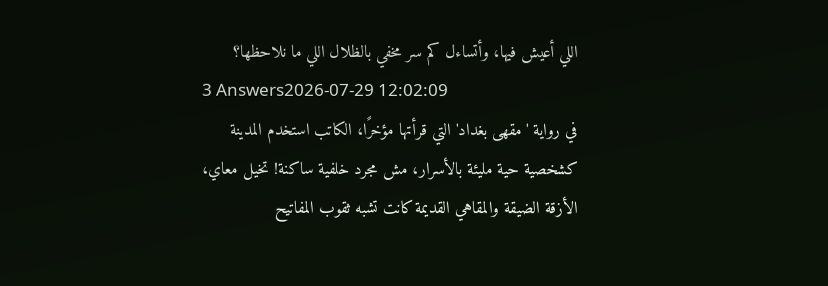اللي أعيش فيها، وأتساءل كم سر مخفي بالظلال اللي ما نلاحظها؟
3 Answers2026-07-29 12:02:09
في رواية 'مقهى بغداد' التي قرأتها مؤخرًا، الكاتب استخدم المدينة كشخصية حية مليئة بالأسرار، مش مجرد خلفية ساكنة! تخيل معاي، الأزقة الضيقة والمقاهي القديمة كانت تشبه ثقوب المفاتيح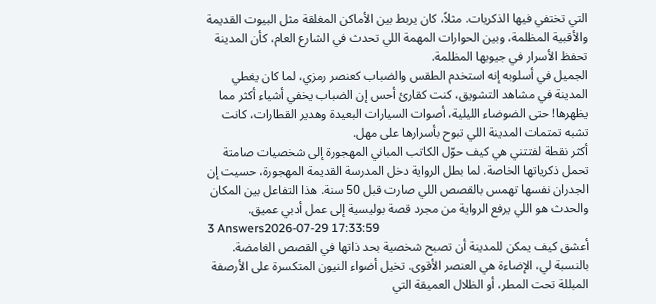التي تختفي فيها الذكريات. مثلاً، كان يربط بين الأماكن المغلقة مثل البيوت القديمة والأقبية المظلمة، وبين الحوارات المهمة اللي تحدث في الشارع العام، كأن المدينة تحفظ الأسرار في جيوبها المظلمة.
الجميل في أسلوبه إنه استخدم الطقس والضباب كعنصر رمزي، لما كان يغطي المدينة في مشاهد التشويق، كنت كقارئ أحس إن الضباب يخفي أشياء أكثر مما يظهرها! حتى الضوضاء الليلية، أصوات السيارات البعيدة وهدير القطارات، كانت تشبه تمتمات المدينة اللي تبوح بأسرارها على مهل.
أكثر نقطة لفتتني هي كيف حوّل الكاتب المباني المهجورة إلى شخصيات صامتة تحمل ذكرياتها الخاصة. لما بطل الرواية دخل المدرسة القديمة المهجورة، حسيت إن الجدران نفسها تهمس بالقصص اللي صارت قبل 50 سنة. هذا التفاعل بين المكان والحدث هو اللي يرفع الرواية من مجرد قصة بوليسية إلى عمل أدبي عميق.
3 Answers2026-07-29 17:33:59
أعشق كيف يمكن للمدينة أن تصبح شخصية بحد ذاتها في القصص الغامضة. بالنسبة لي، الإضاءة هي العنصر الأقوى. تخيل أضواء النيون المتكسرة على الأرصفة المبللة تحت المطر، أو الظلال العميقة التي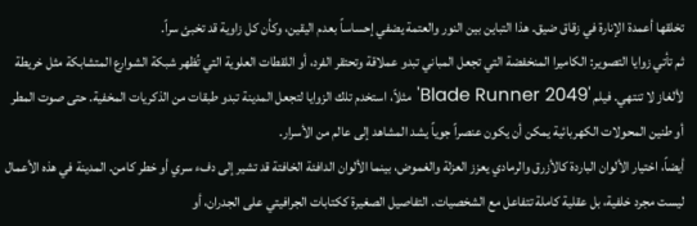تخلقها أعمدة الإنارة في زقاق ضيق. هذا التباين بين النور والعتمة يضفي إحساساً بعدم اليقين، وكأن كل زاوية قد تخبئ سراً.
ثم تأتي زوايا التصوير: الكاميرا المنخفضة التي تجعل المباني تبدو عملاقة وتحتقر الفرد، أو اللقطات العلوية التي تُظهر شبكة الشوارع المتشابكة مثل خريطة لألغاز لا تنتهي. فيلم 'Blade Runner 2049' مثلاً، استخدم تلك الزوايا لتجعل المدينة تبدو طبقات من الذكريات المخفية. حتى صوت المطر أو طنين المحولات الكهربائية يمكن أن يكون عنصراً جوياً يشد المشاهد إلى عالم من الأسرار.
أيضاً، اختيار الألوان الباردة كالأزرق والرمادي يعزز العزلة والغموض، بينما الألوان الدافئة الخافتة قد تشير إلى دفء سري أو خطر كامن. المدينة في هذه الأعمال ليست مجرد خلفية، بل عقلية كاملة تتفاعل مع الشخصيات. التفاصيل الصغيرة ككتابات الجرافيتي على الجدران، أو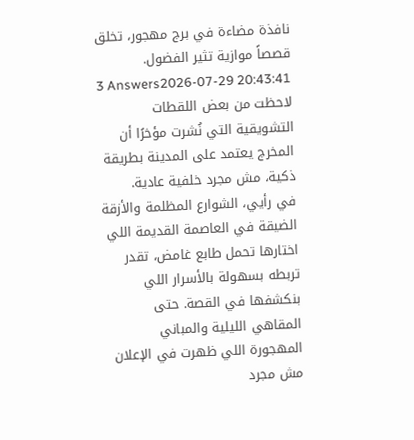نافذة مضاءة في برج مهجور، تخلق قصصاً موازية تثير الفضول.
3 Answers2026-07-29 20:43:41
لاحظت من بعض اللقطات التشويقية التي نُشرت مؤخرًا أن المخرج يعتمد على المدينة بطريقة ذكية، مش مجرد خلفية عادية.
في رأيي، الشوارع المظلمة والأزقة الضيقة في العاصمة القديمة اللي اختارها تحمل طابع غامض، تقدر تربطه بسهولة بالأسرار اللي بنكشفها في القصة. حتى المقاهي الليلية والمباني المهجورة اللي ظهرت في الإعلان مش مجرد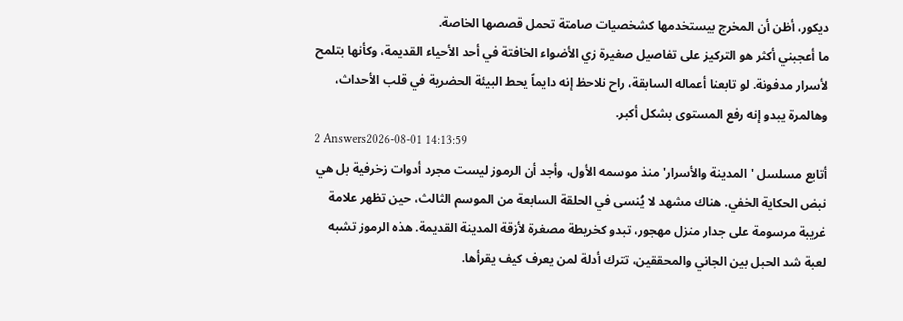ديكور، أظن أن المخرج بيستخدمها كشخصيات صامتة تحمل قصصها الخاصة.
ما أعجبني أكثر هو التركيز على تفاصيل صغيرة زي الأضواء الخافتة في أحد الأحياء القديمة، وكأنها بتلمح لأسرار مدفونة. لو تابعنا أعماله السابقة، راح نلاحظ إنه دايماً يحط البيئة الحضرية في قلب الأحداث، وهالمرة يبدو إنه رفع المستوى بشكل أكبر.
2 Answers2026-08-01 14:13:59
أتابع مسلسل 'المدينة والأسرار' منذ موسمه الأول، وأجد أن الرموز ليست مجرد أدوات زخرفية بل هي نبض الحكاية الخفي. هناك مشهد لا يُنسى في الحلقة السابعة من الموسم الثالث، حين تظهر علامة غريبة مرسومة على جدار منزل مهجور، تبدو كخريطة مصغرة لأزقة المدينة القديمة. هذه الرموز تشبه لعبة شد الحبل بين الجاني والمحققين، تترك أدلة لمن يعرف كيف يقرأها.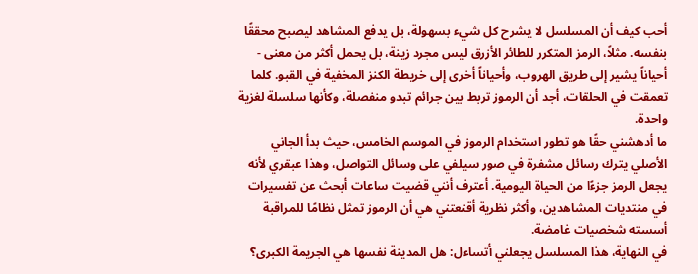أحب كيف أن المسلسل لا يشرح كل شيء بسهولة، بل يدفع المشاهد ليصبح محققًا بنفسه. مثلاً، الرمز المتكرر للطائر الأزرق ليس مجرد زينة، بل يحمل أكثر من معنى - أحياناً يشير إلى طريق الهروب، وأحياناً أخرى إلى خريطة الكنز المخفية في القبو. كلما تعمقت في الحلقات، أجد أن الرموز تربط بين جرائم تبدو منفصلة، وكأنها سلسلة لغزية واحدة.
ما أدهشني حقًا هو تطور استخدام الرموز في الموسم الخامس، حيث بدأ الجاني الأصلي يترك رسائل مشفرة في صور سيلفي على وسائل التواصل، وهذا عبقري لأنه يجعل الرمز جزءًا من الحياة اليومية. أعترف أنني قضيت ساعات أبحث عن تفسيرات في منتديات المشاهدين، وأكثر نظرية أقنعتني هي أن الرموز تمثل نظامًا للمراقبة أسسته شخصيات غامضة.
في النهاية، هذا المسلسل يجعلني أتساءل: هل المدينة نفسها هي الجريمة الكبرى؟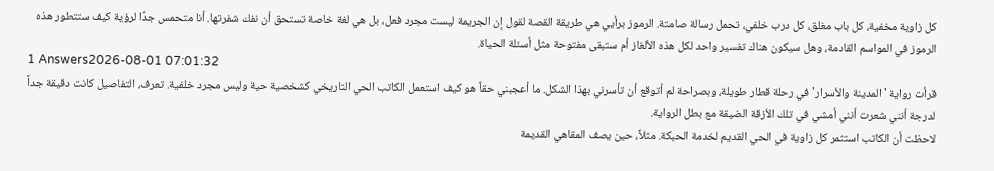كل زاوية مخفية، كل باب مغلق، كل درب خلفي، تحمل رسالة صامتة. الرموز برأيي هي طريقة القصة لقول إن الجريمة ليست مجرد فعل، بل هي لغة خاصة تستحق أن نفك شفرتها. أنا متحمس جدًا لرؤية كيف ستتطور هذه الرموز في المواسم القادمة، وهل سيكون هناك تفسير واحد لكل هذه الألغاز أم ستبقى مفتوحة مثل أسئلة الحياة.
1 Answers2026-08-01 07:01:32
قرأت رواية 'المدينة والأسرار' في رحلة قطار طويلة، وبصراحة لم أتوقع أن تأسرني بهذا الشكل. ما أعجبني حقاً هو كيف استعمل الكاتب الحي التاريخي كشخصية حية وليس مجرد خلفية. تعرف، التفاصيل كانت دقيقة جداً لدرجة أنني شعرت أنني أمشي في تلك الأزقة الضيقة مع بطل الرواية.
لاحظت أن الكاتب استثمر كل زاوية في الحي القديم لخدمة الحبكة. مثلاً، حين يصف المقاهي القديمة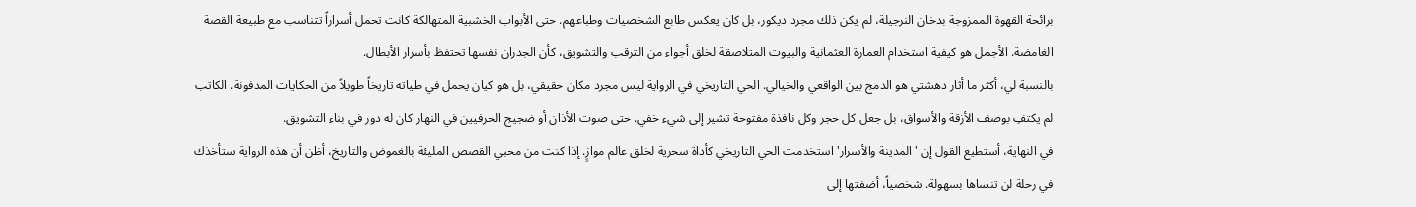برائحة القهوة الممزوجة بدخان النرجيلة، لم يكن ذلك مجرد ديكور، بل كان يعكس طابع الشخصيات وطباعهم. حتى الأبواب الخشبية المتهالكة كانت تحمل أسراراً تتناسب مع طبيعة القصة الغامضة. الأجمل هو كيفية استخدام العمارة العثمانية والبيوت المتلاصقة لخلق أجواء من الترقب والتشويق، كأن الجدران نفسها تحتفظ بأسرار الأبطال.
بالنسبة لي، أكثر ما أثار دهشتي هو الدمج بين الواقعي والخيالي. الحي التاريخي في الرواية ليس مجرد مكان حقيقي، بل هو كيان يحمل في طياته تاريخاً طويلاً من الحكايات المدفونة. الكاتب لم يكتفِ بوصف الأزقة والأسواق، بل جعل كل حجر وكل نافذة مفتوحة تشير إلى شيء خفي. حتى صوت الأذان أو ضجيج الحرفيين في النهار كان له دور في بناء التشويق.
في النهاية، أستطيع القول إن 'المدينة والأسرار' استخدمت الحي التاريخي كأداة سحرية لخلق عالم موازٍ. إذا كنت من محبي القصص المليئة بالغموض والتاريخ، أظن أن هذه الرواية ستأخذك في رحلة لن تنساها بسهولة. شخصياً، أضفتها إلى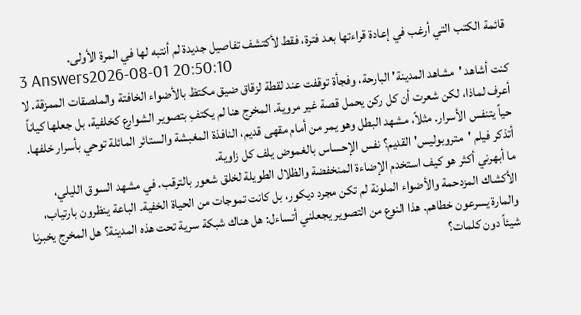قائمة الكتب التي أرغب في إعادة قراءتها بعد فترة، فقط لأكتشف تفاصيل جديدة لم أنتبه لها في المرة الأولى.
3 Answers2026-08-01 20:50:10
كنت أشاهد 'مشاهد المدينة' البارحة، وفجأة توقفت عند لقطة لزقاق ضيق مكتظ بالأضواء الخافتة والملصقات الممزقة. لا أعرف لماذا، لكن شعرت أن كل ركن يحمل قصة غير مروية. المخرج هنا لم يكتفِ بتصوير الشوارع كخلفية، بل جعلها كياناً حياً يتنفس الأسرار. مثلاً، مشهد البطل وهو يمر من أمام مقهى قديم، النافذة المغبشة والستائر المائلة توحي بأسرار خلفها. أتذكر فيلم 'متروبوليس' القديم؟ نفس الإحساس بالغموض يلف كل زاوية.
ما أبهرني أكثر هو كيف استخدم الإضاءة المنخفضة والظلال الطويلة لخلق شعور بالترقب. في مشهد السوق الليلي، الأكشاك المزدحمة والأضواء الملونة لم تكن مجرد ديكور، بل كانت تموجات من الحياة الخفية. الباعة ينظرون بارتياب، والمارة يسرعون خطاهم. هذا النوع من التصوير يجعلني أتساءل: هل هناك شبكة سرية تحت هذه المدينة؟ هل المخرج يخبرنا شيئاً دون كلمات؟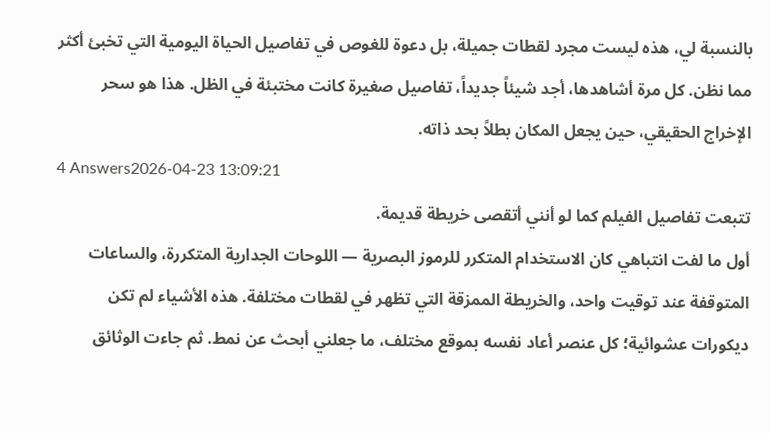بالنسبة لي، هذه ليست مجرد لقطات جميلة، بل دعوة للغوص في تفاصيل الحياة اليومية التي تخبئ أكثر مما نظن. كل مرة أشاهدها، أجد شيئاً جديداً، تفاصيل صغيرة كانت مختبئة في الظل. هذا هو سحر الإخراج الحقيقي، حين يجعل المكان بطلاً بحد ذاته.
4 Answers2026-04-23 13:09:21
تتبعت تفاصيل الفيلم كما لو أنني أتقصى خريطة قديمة.
أول ما لفت انتباهي كان الاستخدام المتكرر للرموز البصرية — اللوحات الجدارية المتكررة، والساعات المتوقفة عند توقيت واحد، والخريطة الممزقة التي تظهر في لقطات مختلفة. هذه الأشياء لم تكن ديكورات عشوائية؛ كل عنصر أعاد نفسه بموقع مختلف، ما جعلني أبحث عن نمط. ثم جاءت الوثائق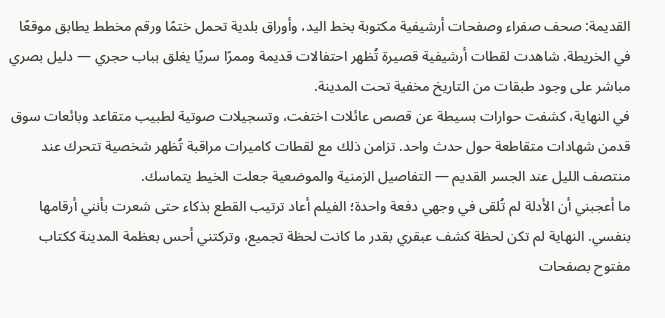القديمة: صحف صفراء وصفحات أرشيفية مكتوبة بخط اليد، وأوراق بلدية تحمل ختمًا ورقم مخطط يطابق موقعًا في الخريطة. شاهدت لقطات أرشيفية قصيرة تُظهر احتفالات قديمة وممرًا سريًا يغلق بباب حجري — دليل بصري مباشر على وجود طبقات من التاريخ مخفية تحت المدينة.
في النهاية، كشفت حوارات بسيطة عن قصص عائلات اختفت، وتسجيلات صوتية لطبيب متقاعد وبائعات سوق قدمن شهادات متقاطعة حول حدث واحد. تزامن ذلك مع لقطات كاميرات مراقبة تُظهر شخصية تتحرك عند منتصف الليل عند الجسر القديم — التفاصيل الزمنية والموضعية جعلت الخيط يتماسك.
ما أعجبني أن الأدلة لم تُلقى في وجهي دفعة واحدة؛ الفيلم أعاد ترتيب القطع بذكاء حتى شعرت بأنني أرقامها بنفسي. النهاية لم تكن لحظة كشف عبقري بقدر ما كانت لحظة تجميع، وتركتني أحس بعظمة المدينة ككتاب مفتوح بصفحات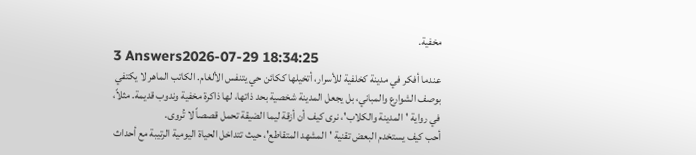مخفية.
3 Answers2026-07-29 18:34:25
عندما أفكر في مدينة كخلفية للأسرار، أتخيلها ككائن حي يتنفس الألغام. الكاتب الماهر لا يكتفي بوصف الشوارع والمباني، بل يجعل المدينة شخصية بحد ذاتها، لها ذاكرة مخفية وندوب قديمة. مثلاً، في رواية 'المدينة والكلاب'، نرى كيف أن أزقة ليما الضيقة تحمل قصصاً لا تُروى.
أحب كيف يستخدم البعض تقنية 'المشهد المتقاطع'، حيث تتداخل الحياة اليومية الرتيبة مع أحداث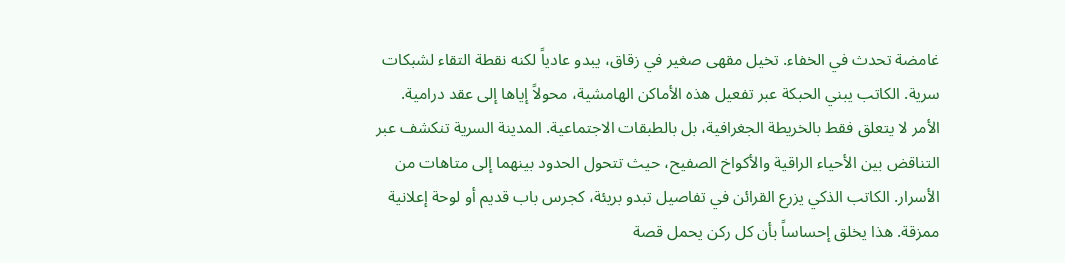غامضة تحدث في الخفاء. تخيل مقهى صغير في زقاق، يبدو عادياً لكنه نقطة التقاء لشبكات سرية. الكاتب يبني الحبكة عبر تفعيل هذه الأماكن الهامشية، محولاً إياها إلى عقد درامية.
الأمر لا يتعلق فقط بالخريطة الجغرافية، بل بالطبقات الاجتماعية. المدينة السرية تنكشف عبر التناقض بين الأحياء الراقية والأكواخ الصفيح، حيث تتحول الحدود بينهما إلى متاهات من الأسرار. الكاتب الذكي يزرع القرائن في تفاصيل تبدو بريئة، كجرس باب قديم أو لوحة إعلانية ممزقة. هذا يخلق إحساساً بأن كل ركن يحمل قصة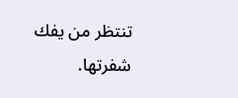تنتظر من يفك شفرتها.